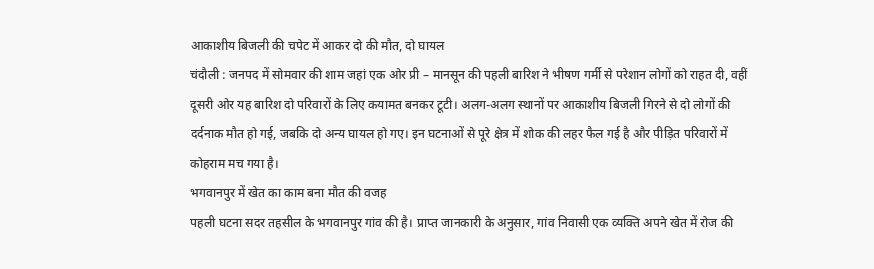आकाशीय बिजली की चपेट में आकर दो की मौत, दो घायल
चंदौली : जनपद में सोमवार की शाम जहां एक ओर प्री – मानसून की पहली बारिश ने भीषण गर्मी से परेशान लोगों को राहत दी, वहीं दूसरी ओर यह बारिश दो परिवारों के लिए कयामत बनकर टूटी। अलग-अलग स्थानों पर आकाशीय बिजली गिरने से दो लोगों की दर्दनाक मौत हो गई, जबकि दो अन्य घायल हो गए। इन घटनाओं से पूरे क्षेत्र में शोक की लहर फैल गई है और पीड़ित परिवारों में कोहराम मच गया है।
भगवानपुर में खेत का काम बना मौत की वजह
पहली घटना सदर तहसील के भगवानपुर गांव की है। प्राप्त जानकारी के अनुसार, गांव निवासी एक व्यक्ति अपने खेत में रोज की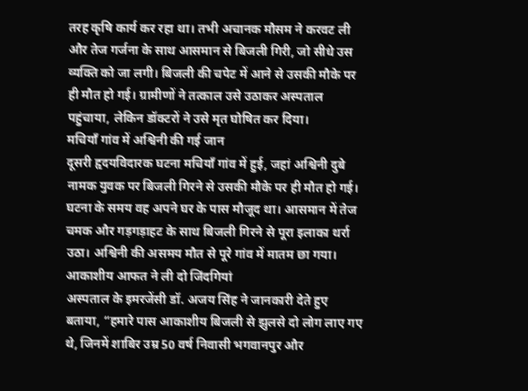तरह कृषि कार्य कर रहा था। तभी अचानक मौसम ने करवट ली और तेज गर्जना के साथ आसमान से बिजली गिरी, जो सीधे उस व्यक्ति को जा लगी। बिजली की चपेट में आने से उसकी मौके पर ही मौत हो गई। ग्रामीणों ने तत्काल उसे उठाकर अस्पताल पहुंचाया, लेकिन डॉक्टरों ने उसे मृत घोषित कर दिया।
मचियाँ गांव में अश्विनी की गई जान
दूसरी हृदयविदारक घटना मचियाँ गांव में हुई, जहां अश्विनी दुबे नामक युवक पर बिजली गिरने से उसकी मौके पर ही मौत हो गई। घटना के समय वह अपने घर के पास मौजूद था। आसमान में तेज चमक और गड़गड़ाहट के साथ बिजली गिरने से पूरा इलाका थर्रा उठा। अश्विनी की असमय मौत से पूरे गांव में मातम छा गया।
आकाशीय आफत ने ली दो जिंदगियां
अस्पताल के इमरजेंसी डॉ. अजय सिंह ने जानकारी देते हुए बताया, “हमारे पास आकाशीय बिजली से झुलसे दो लोग लाए गए थे, जिनमें शाबिर उम्र 50 वर्ष निवासी भगवानपुर और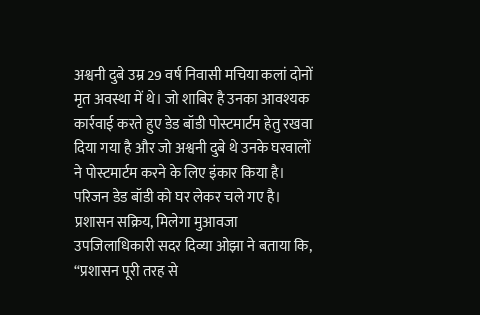अश्वनी दुबे उम्र 29 वर्ष निवासी मचिया कलां दोनों मृत अवस्था में थे। जो शाबिर है उनका आवश्यक कार्रवाई करते हुए डेड बॉडी पोस्टमार्टम हेतु रखवा दिया गया है और जो अश्वनी दुबे थे उनके घरवालों ने पोस्टमार्टम करने के लिए इंकार किया है। परिजन डेड बॉडी को घर लेकर चले गए है।
प्रशासन सक्रिय, मिलेगा मुआवजा
उपजिलाधिकारी सदर दिव्या ओझा ने बताया कि, “प्रशासन पूरी तरह से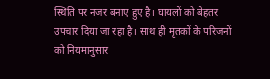स्थिति पर नजर बनाए हुए है। घायलों को बेहतर उपचार दिया जा रहा है। साथ ही मृतकों के परिजनों को नियमानुसार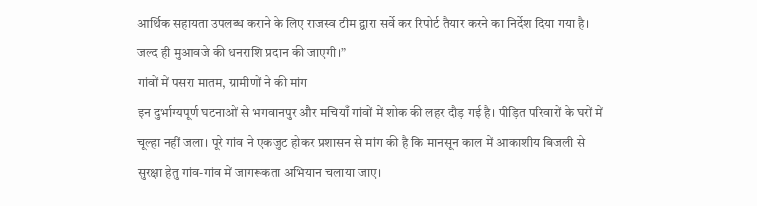आर्थिक सहायता उपलब्ध कराने के लिए राजस्व टीम द्वारा सर्वे कर रिपोर्ट तैयार करने का निर्देश दिया गया है। जल्द ही मुआवजे की धनराशि प्रदान की जाएगी।”
गांवों में पसरा मातम, ग्रामीणों ने की मांग
इन दुर्भाग्यपूर्ण घटनाओं से भगवानपुर और मचियाँ गांवों में शोक की लहर दौड़ गई है। पीड़ित परिवारों के घरों में चूल्हा नहीं जला। पूरे गांव ने एकजुट होकर प्रशासन से मांग की है कि मानसून काल में आकाशीय बिजली से सुरक्षा हेतु गांव-गांव में जागरूकता अभियान चलाया जाए।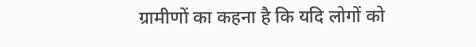ग्रामीणों का कहना है कि यदि लोगों को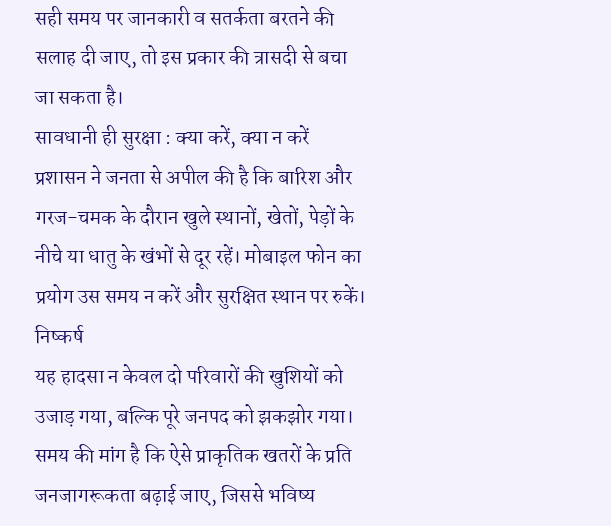सही समय पर जानकारी व सतर्कता बरतने की सलाह दी जाए, तो इस प्रकार की त्रासदी से बचा जा सकता है।
सावधानी ही सुरक्षा : क्या करें, क्या न करें
प्रशासन ने जनता से अपील की है कि बारिश और गरज-चमक के दौरान खुले स्थानों, खेतों, पेड़ों के नीचे या धातु के खंभों से दूर रहें। मोबाइल फोन का प्रयोग उस समय न करें और सुरक्षित स्थान पर रुकें।
निष्कर्ष
यह हादसा न केवल दो परिवारों की खुशियों को उजाड़ गया, बल्कि पूरे जनपद को झकझोर गया। समय की मांग है कि ऐसे प्राकृतिक खतरों के प्रति जनजागरूकता बढ़ाई जाए, जिससे भविष्य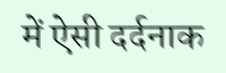में ऐसी दर्दनाक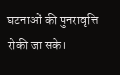घटनाओं की पुनरावृत्ति रोकी जा सके।